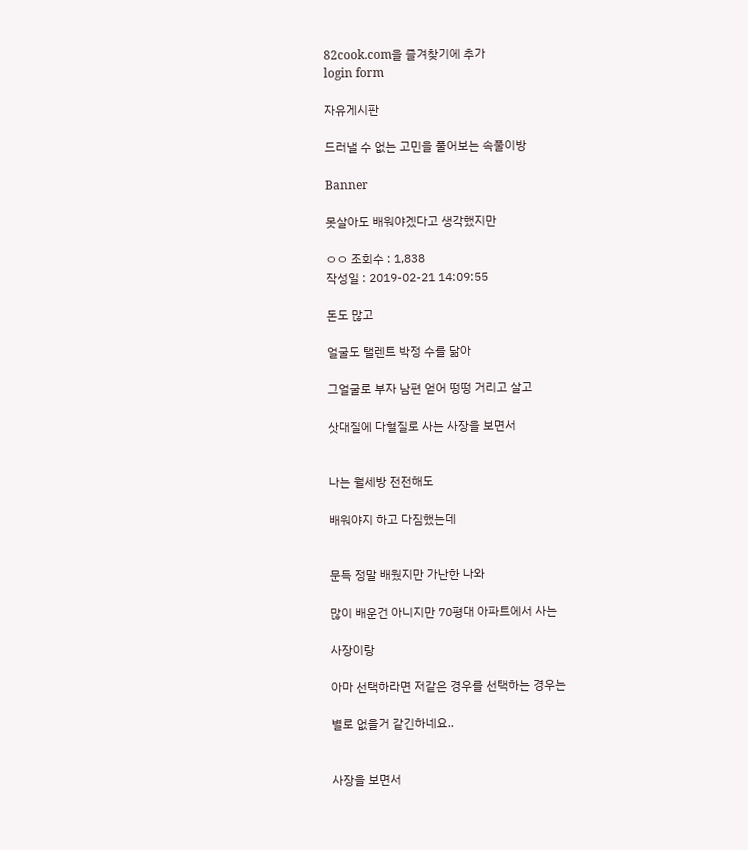82cook.com을 즐겨찾기에 추가
login form

자유게시판

드러낼 수 없는 고민을 풀어보는 속풀이방

Banner

못살아도 배워야겠다고 생각했지만

ㅇㅇ 조회수 : 1,838
작성일 : 2019-02-21 14:09:55

돈도 많고

얼굴도 탤렌트 박정 수를 닮아

그얼굴로 부자 남편 얻어 떵떵 거리고 살고

삿대질에 다혈질로 사는 사장을 보면서


나는 월세방 전전해도

배워야지 하고 다짐했는데


문득 정말 배웠지만 가난한 나와

많이 배운건 아니지만 70평대 아파트에서 사는

사장이랑

아마 선택하라면 저같은 경우를 선택하는 경우는

별로 없을거 같긴하네요..


사장을 보면서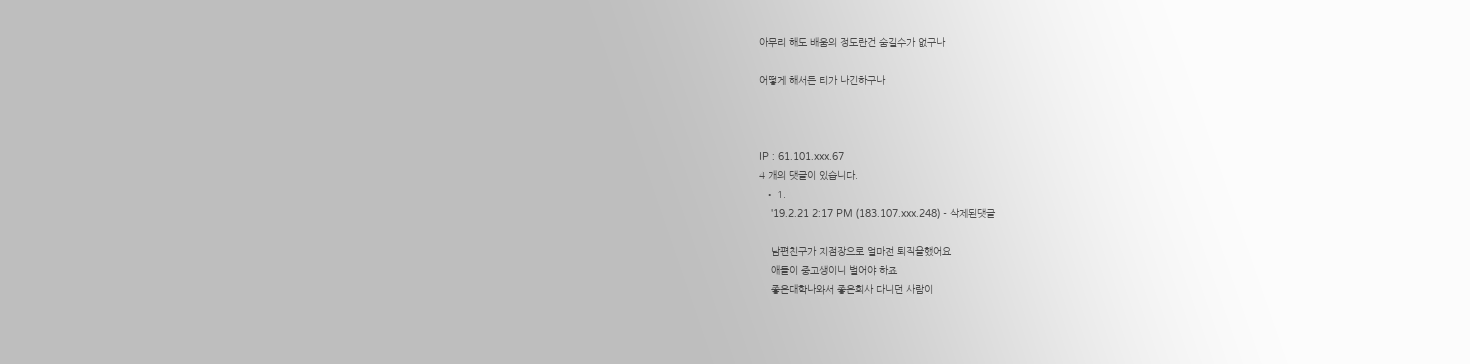아무리 해도 배움의 정도란건 숨길수가 없구나

어떻게 해서든 티가 나긴하구나



IP : 61.101.xxx.67
4 개의 댓글이 있습니다.
  • 1.
    '19.2.21 2:17 PM (183.107.xxx.248) - 삭제된댓글

    남편친구가 지점장으로 얼마전 퇴직을했어요
    애들이 중고생이니 벌어야 하죠
    좋은대학나와서 좋은회사 다니던 사람이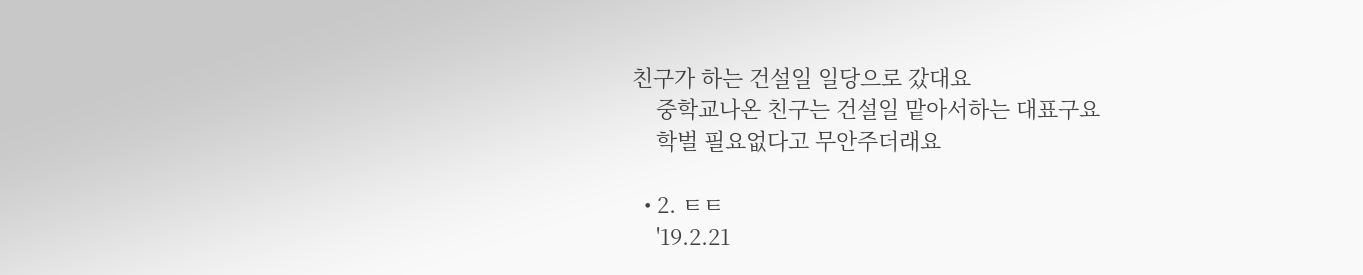친구가 하는 건설일 일당으로 갔대요
    중학교나온 친구는 건설일 맡아서하는 대표구요
    학벌 필요없다고 무안주더래요

  • 2. ㅌㅌ
    '19.2.21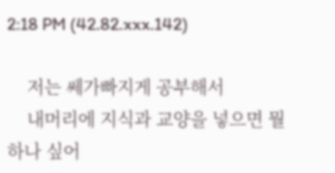2:18 PM (42.82.xxx.142)

    저는 쎄가빠지게 공부해서
    내머리에 지식과 교양을 넣으면 뭘하나 싶어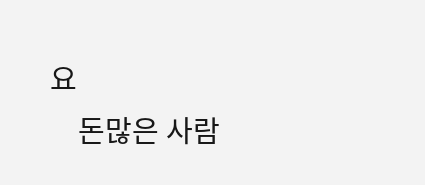요
    돈많은 사람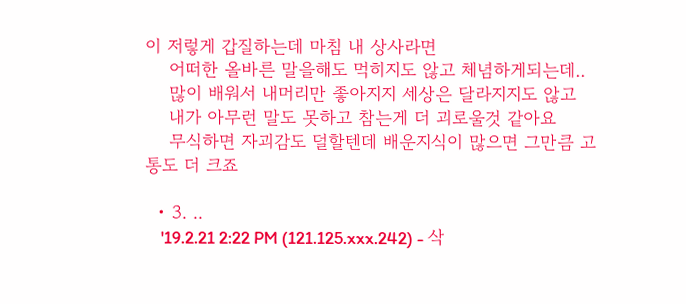이 저렇게 갑질하는데 마침 내 상사라면
    어떠한 올바른 말을해도 먹히지도 않고 체념하게되는데..
    많이 배워서 내머리만 좋아지지 세상은 달라지지도 않고
    내가 아무런 말도 못하고 참는게 더 괴로울것 같아요
    무식하면 자괴감도 덜할텐데 배운지식이 많으면 그만큼 고통도 더 크죠

  • 3. ..
    '19.2.21 2:22 PM (121.125.xxx.242) - 삭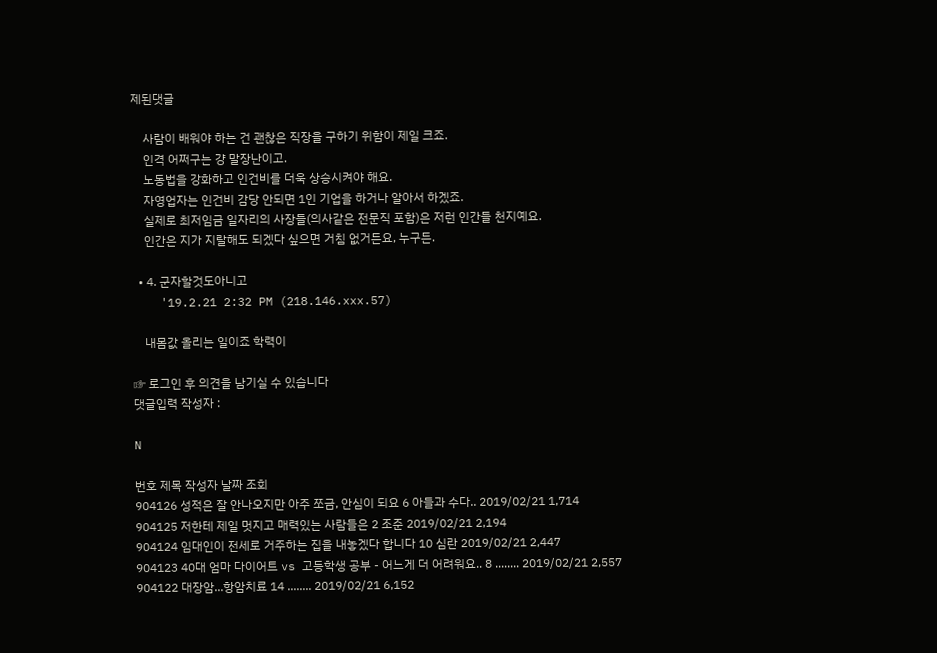제된댓글

    사람이 배워야 하는 건 괜찮은 직장을 구하기 위함이 제일 크죠.
    인격 어쩌구는 걍 말장난이고.
    노동법을 강화하고 인건비를 더욱 상승시켜야 해요.
    자영업자는 인건비 감당 안되면 1인 기업을 하거나 알아서 하겠죠.
    실제로 최저임금 일자리의 사장들(의사같은 전문직 포함)은 저런 인간들 천지예요.
    인간은 지가 지랄해도 되겠다 싶으면 거침 없거든요, 누구든.

  • 4. 군자할것도아니고
    '19.2.21 2:32 PM (218.146.xxx.57)

    내몸값 올리는 일이죠 학력이

☞ 로그인 후 의견을 남기실 수 있습니다
댓글입력 작성자 :

N

번호 제목 작성자 날짜 조회
904126 성적은 잘 안나오지만 아주 쪼금, 안심이 되요 6 아들과 수다.. 2019/02/21 1,714
904125 저한테 제일 멋지고 매력있는 사람들은 2 조준 2019/02/21 2,194
904124 임대인이 전세로 거주하는 집을 내놓겠다 합니다 10 심란 2019/02/21 2,447
904123 40대 엄마 다이어트 vs 고등학생 공부 - 어느게 더 어려워요.. 8 ........ 2019/02/21 2,557
904122 대장암...항암치료 14 ........ 2019/02/21 6,152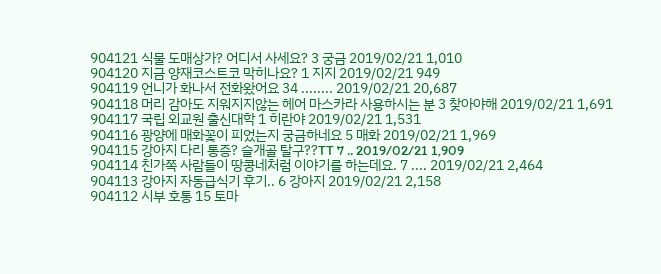904121 식물 도매상가? 어디서 사세요? 3 궁금 2019/02/21 1,010
904120 지금 양재코스트코 막히나요? 1 지지 2019/02/21 949
904119 언니가 화나서 전화왔어요 34 ........ 2019/02/21 20,687
904118 머리 감아도 지워지지않는 헤어 마스카라 사용하시는 분 3 찾아야해 2019/02/21 1,691
904117 국립 외교원 출신대학 1 히란야 2019/02/21 1,531
904116 광양에 매화꽃이 피었는지 궁금하네요 5 매화 2019/02/21 1,969
904115 강아지 다리 통증? 슬개골 탈구??TT 7 .. 2019/02/21 1,909
904114 친가쪽 사람들이 땅콩네처럼 이야기를 하는데요. 7 .... 2019/02/21 2,464
904113 강아지 자동급식기 후기.. 6 강아지 2019/02/21 2,158
904112 시부 호통 15 토마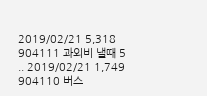2019/02/21 5,318
904111 과외비 낼때 5 .. 2019/02/21 1,749
904110 버스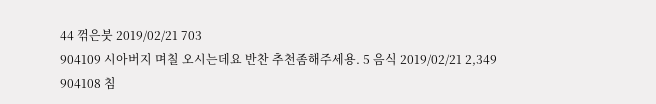44 꺾은붓 2019/02/21 703
904109 시아버지 며칠 오시는데요 반찬 추천좀해주세용. 5 음식 2019/02/21 2,349
904108 침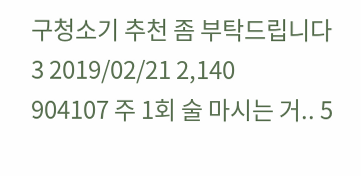구청소기 추천 좀 부탁드립니다 3 2019/02/21 2,140
904107 주 1회 술 마시는 거.. 5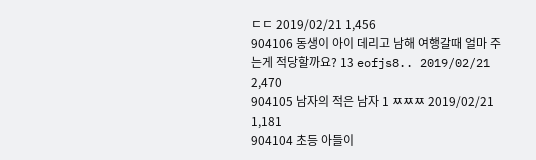ㄷㄷ 2019/02/21 1,456
904106 동생이 아이 데리고 남해 여행갈때 얼마 주는게 적당할까요? 13 eofjs8.. 2019/02/21 2,470
904105 남자의 적은 남자 1 ㅉㅉㅉ 2019/02/21 1,181
904104 초등 아들이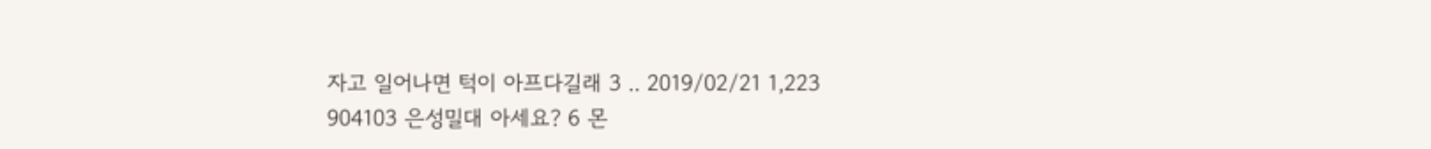자고 일어나면 턱이 아프다길래 3 .. 2019/02/21 1,223
904103 은성밀대 아세요? 6 몬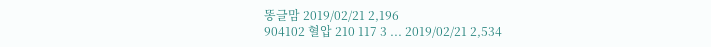똥글맘 2019/02/21 2,196
904102 혈압 210 117 3 ... 2019/02/21 2,534